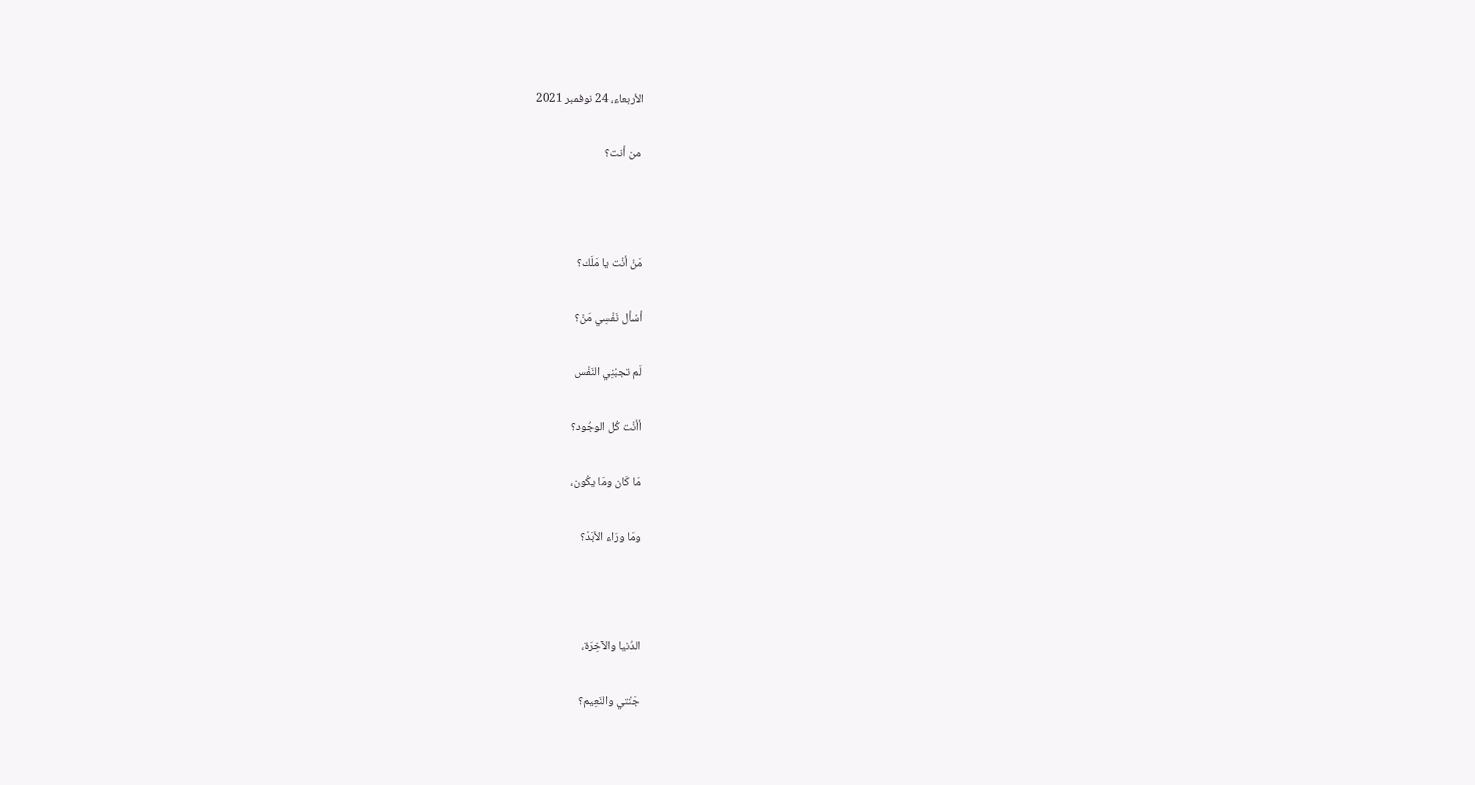الأربعاء، 24 نوفمبر 2021

 من أنت؟



مَنْ أنْت يا مَلَك؟

أسْأل نَفْسِي مَنْ؟

لَم تجبْنِي النَفْس

أأنْت كُل الوجُود؟

مَا كَان ومَا يكُون،

ومَا ورَاء الأبَدْ؟



الدُنيا والآخِرَة،

جَنْتي والنَعِيم؟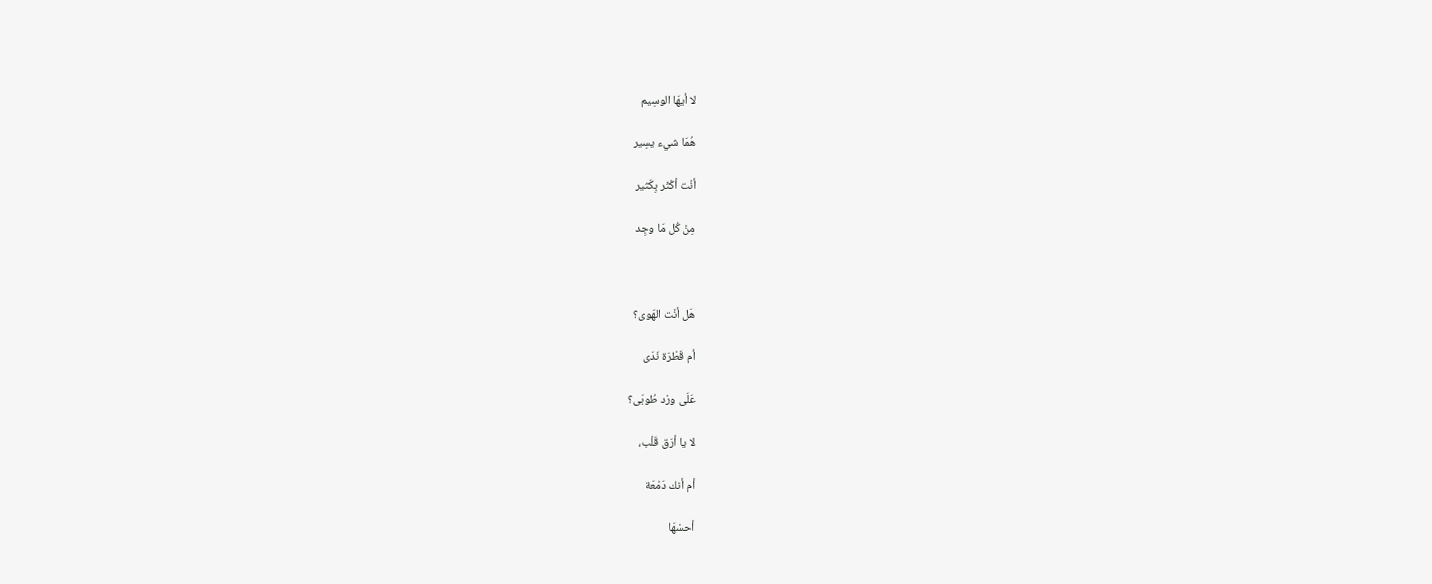لا أيهَا الوسِيم

هُمَا شيء يسِير

أنْت أكْثَر بِكَثير

مِنْ كُل مَا وجِد



هَل أنْت الهَوى؟

أم قَطْرَة نَدَى

عَلَى ورْد طُوبَى؟

لا يا أرَق قَلْب،

أم أنك دَمْعَة

أحسْهَا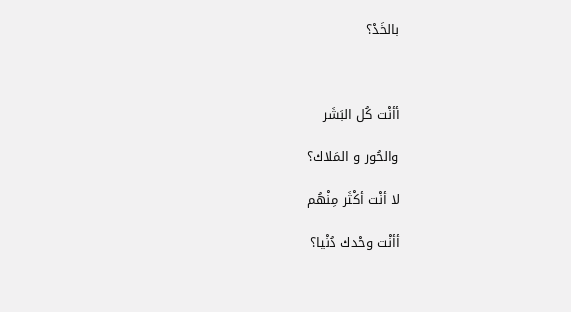بالخَدْ؟



أأنْت كُل البَشَر

والحُور و المَلاك؟

لا أنْت أكْثَر مِنْهُم

أأنْت وحْدك دُنْيا؟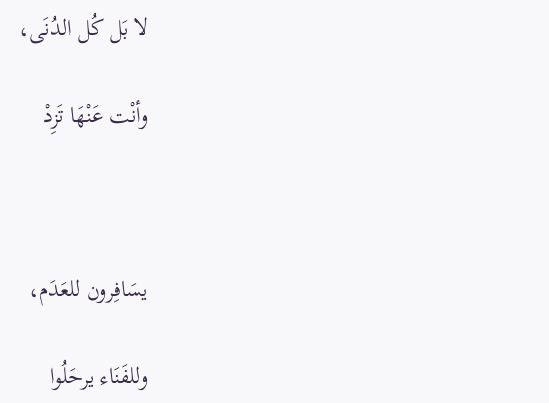لا بَل كُل الدُنَى،

وأنْت عَنْهَا تَزِدْ



يسَافِرون للعَدَم،

وللفَنَاء يرحَلُوا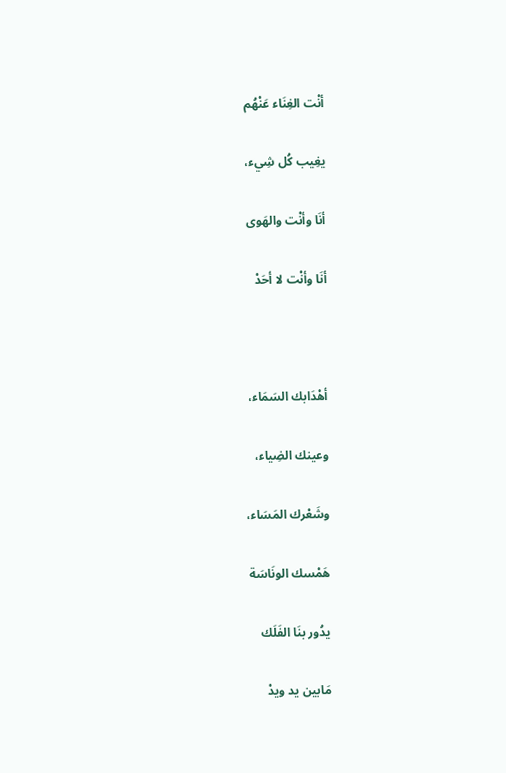أنْت الغِنَاء عَنْهُم

يغِيب كُل شِيء،

أنَا وأنْت والهَوى

أنَا وأنْت لا أحَدْ



أهْدَابك السَمَاء،

وعينك الضِياء،

وشَعْرك المَسَاء،

هَمْسك الونَاسَة

يدُور بنَا الفَلَك

مَابين يد ويدْ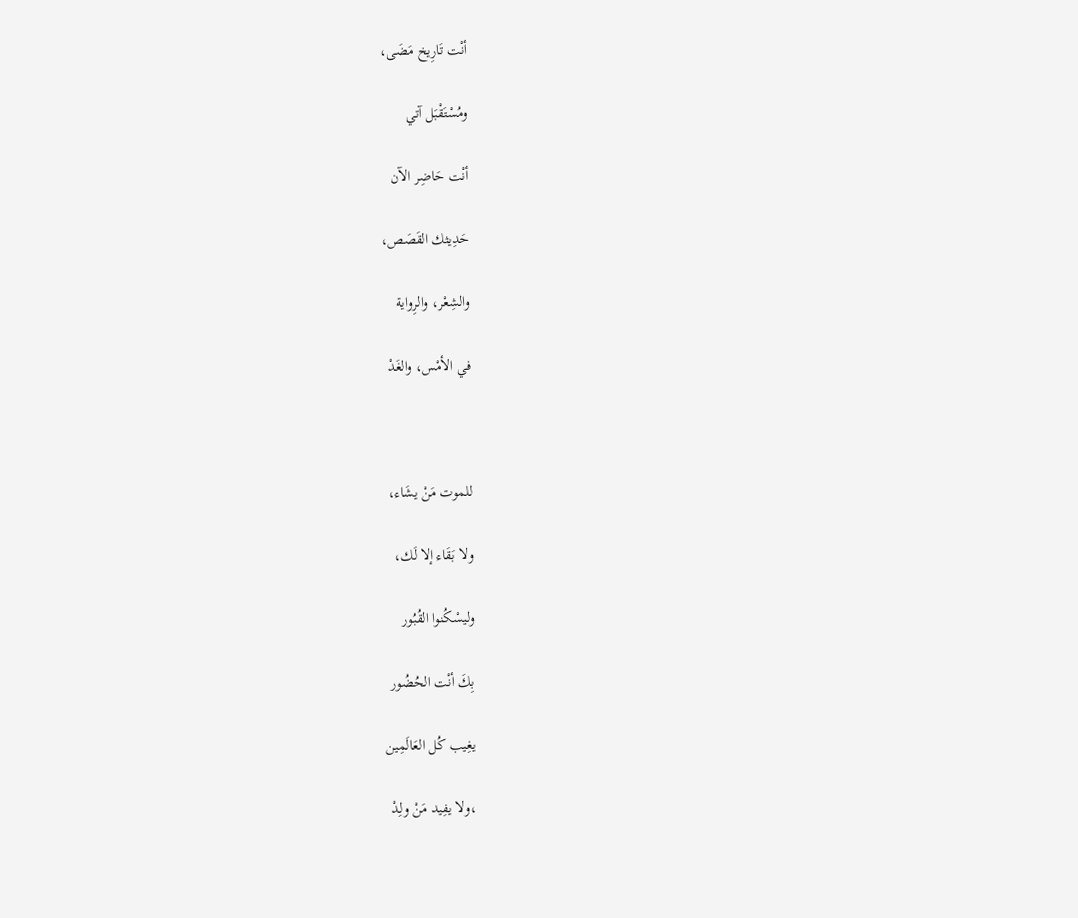أنْت تَارِيخ مَضَى،

ومُسْتَقْبَل آتي

أنْت حَاضِر الآن

حَدِيثك القَصَص،

والشِعْر، والرِواية

في الأمْس، والغَدْ



للموت مَنْ يشَاء،

ولا بَقَاء إلا لَك،

وليسْكُنوا القُبُور

بِكَ أنْت الحُضُور

يغِيب كُل العَالَمِين

،ولا يفِيد مَنْ ولِدْ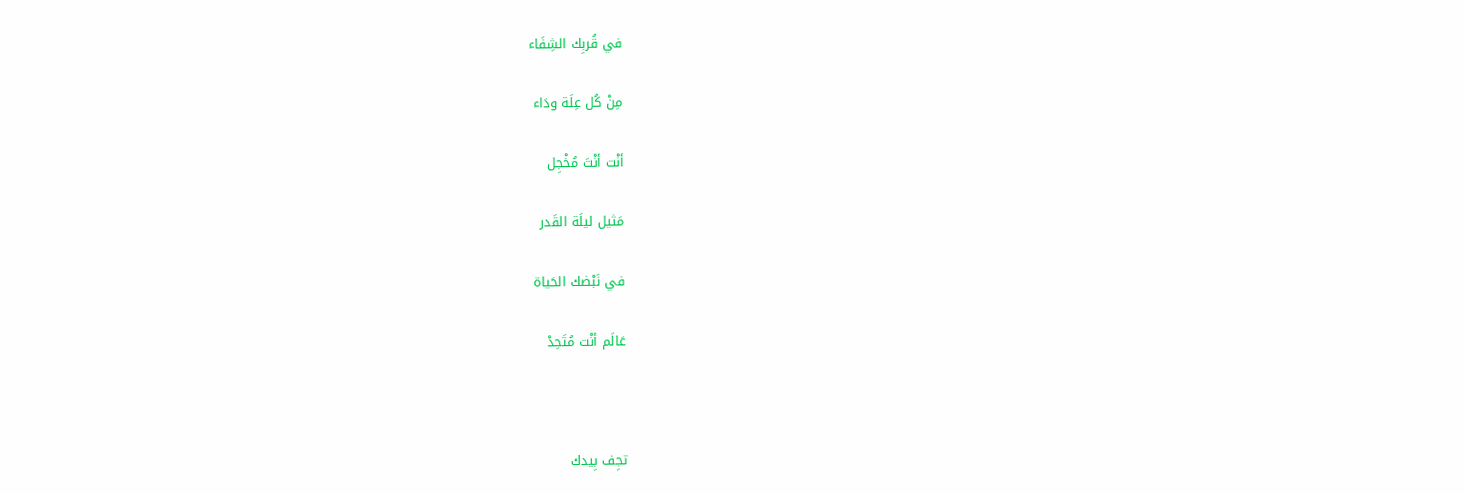في قُربِك الشِفَاء

مِنْ كُل عِلَة ودَاء

أنْت أنْتَ مُخْجِل

مَثيل ليلَة القَدر

في نَبْضك الحَياة

عَالَم أنْت مُتَحِدْ



تجِف بِيدك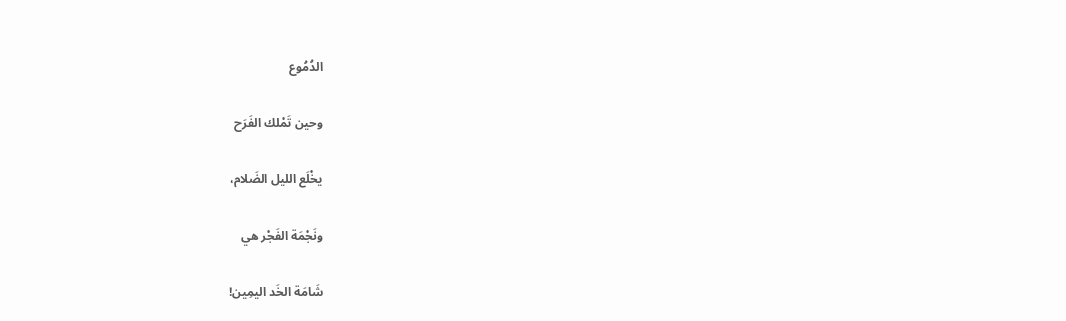الدُمُوع

وحين تَمْلك الفَرَح

يخْلَع الليل الضَلام،

ونَجْمَة الفَجْر هي

شَامَة الخَد اليمِين!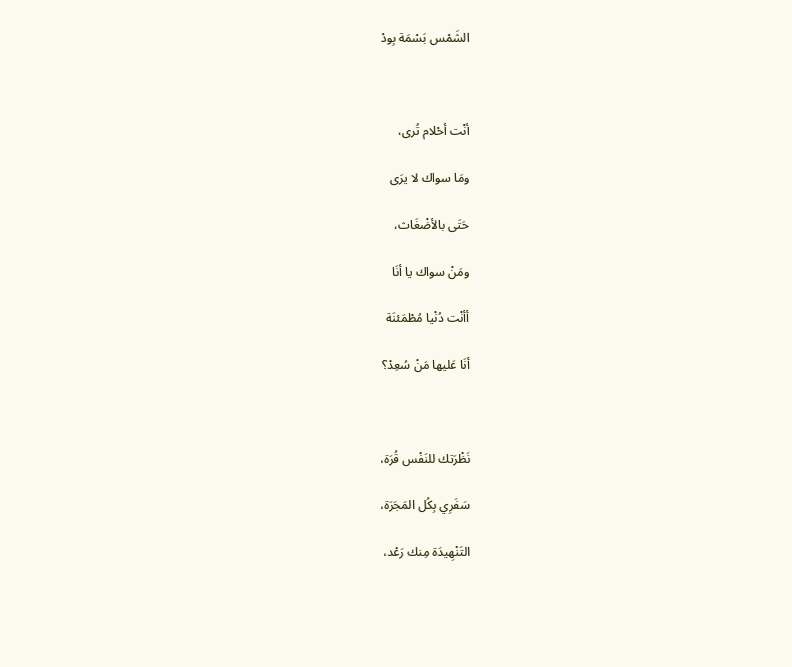الشَمْس بَسْمَة بِودْ



أنْت أحْلام تُرى،

ومَا سواك لا يرَى

حَتَى بالأضْغَاث،

ومَنْ سواك يا أنَا

أأنْت دُنْيا مُطْمَئنَة

أنَا عَليها مَنْ سُعِدْ؟



نَظْرَتك للنَفْس قُرَة،

سَفَرِي بِكُل المَجَرَة،

التَنْهِيدَة مِنك رَعْد،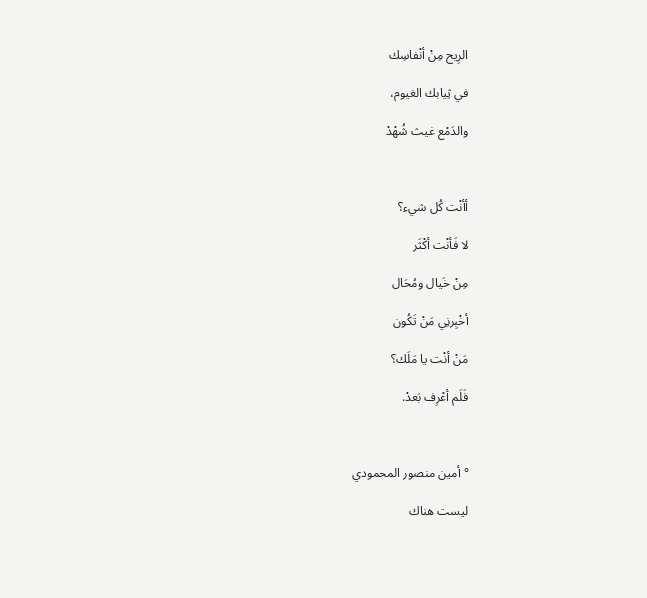الرِيح مِنْ أنْفاسِك

في ثِيابك الغيوم،

والدَمْع غيث شُهْدْ



أأنْت كُل شيء؟

لا فَأنْت أكْثَر

مِنْ خَيال ومُحَال

أخْبِرنِي مَنْ تَكُون

مَنْ أنْت يا مَلَك؟

فَلَم أعْرِف بَعدْ.



° أمين منصور المحمودي

ليست هناك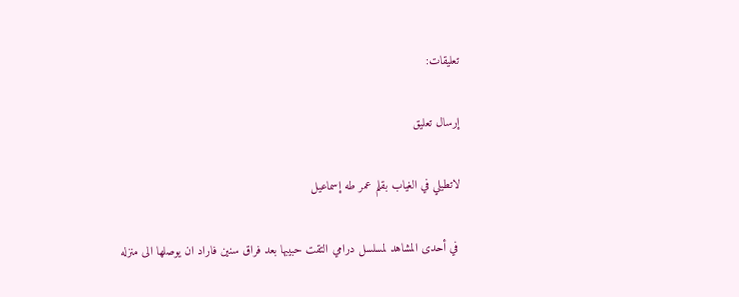تعليقات:

إرسال تعليق

لاتطيلي في الغياب بقلم عمر طه إسماعيل

 في أحدى المشاهد لمسلسل درامي التقت حبيبها بعد فراق سنين فاراد ان يوصلها الى منزله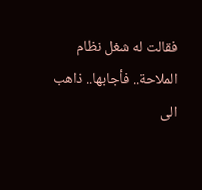فقالت له شغل نظام الملاحة.. فأجابها.. ذاهب الى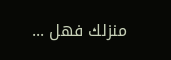منزلك فهل ...